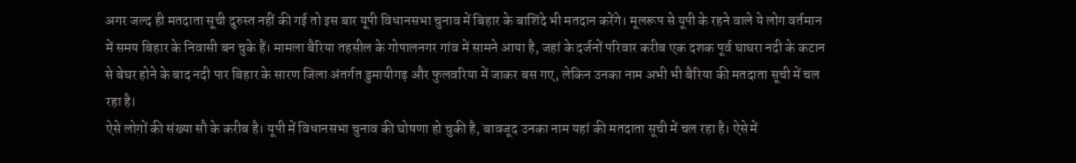अगर जल्द ही मतदाता सूची दुरुस्त नहीं की गई तो इस बार यूपी विधानसभा चुनाव में बिहार के बाशिंदे भी मतदान करेंगे। मूलरूप से यूपी के रहने वाले ये लोग वर्तमान में समय बिहार के निवासी बन चुके हैं। मामला बैरिया तहसील के गोपालनगर गांव में सामने आया है, जहां के दर्जनों परिवार करीब एक दशक पूर्व घाघरा नदी के कटान से बेघर होने के बाद नदी पार बिहार के सारण जिला अंतर्गत डुमायीगढ़ और फुलवरिया में जाकर बस गए, लेकिन उनका नाम अभी भी बैरिया की मतदाता सूची में चल रहा है।
ऐसे लोगों की संख्या सौ के करीब है। यूपी में विधानसभा चुनाव की घोषणा हो चुकी है, बावजूद उनका नाम यहां की मतदाता सूची में चल रहा है। ऐसे में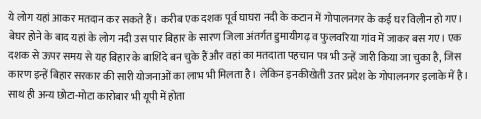ये लोग यहां आकर मतदान कर सकते हैं। करीब एक दशक पूर्व घाघरा नदी के कटान में गोपालनगर के कई घर विलीन हो गए।
बेघर होने के बाद यहां के लोग नदी उस पार बिहार के सारण जिला अंतर्गत डुमायीगढ़ व फुलवरिया गांव में जाकर बस गए। एक दशक से ऊपर समय से यह बिहार के बाशिंदे बन चुके हैं और वहां का मतदाता पहचान पत्र भी उन्हें जारी किया जा चुका है, जिस कारण इन्हें बिहार सरकार की सारी योजनाओं का लाभ भी मिलता है। लेकिन इनकीखेती उतर प्रदेश के गोपालनगर इलाके में है।
साथ ही अन्य छोटा-मोटा कारोबार भी यूपी में होता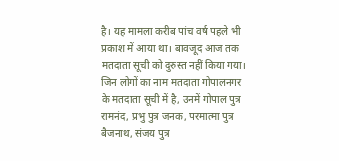है। यह मामला करीब पांच वर्ष पहले भी प्रकाश में आया था। बावजूद आज तक मतदाता सूची को दुरुस्त नहीं किया गया। जिन लोगों का नाम मतदाता गोपालनगर के मतदाता सूची में है, उनमें गोपाल पुत्र रामनंद, प्रभु पुत्र जनक, परमात्मा पुत्र बैजनाथ, संजय पुत्र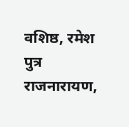वशिष्ठ, रमेश पुत्र राजनारायण,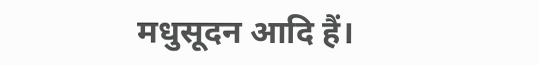मधुसूदन आदि हैं।